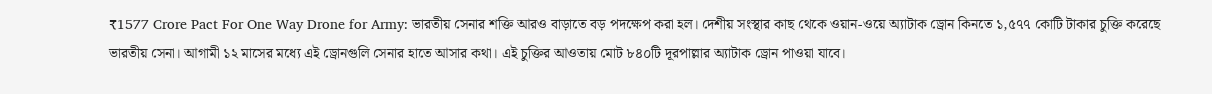₹1577 Crore Pact For One Way Drone for Army: ভারতীয় সেনার শক্তি আরও বাড়াতে বড় পদক্ষেপ করা হল। দেশীয় সংস্থার কাছ থেকে ওয়ান-ওয়ে অ্যাটাক ড্রোন কিনতে ১,৫৭৭ কোটি টাকার চুক্তি করেছে ভারতীয় সেনা। আগামী ১২ মাসের মধ্যে এই ড্রোনগুলি সেনার হাতে আসার কথা। এই চুক্তির আওতায় মোট ৮৪০টি দূরপাল্লার অ্যাটাক ড্রোন পাওয়া যাবে।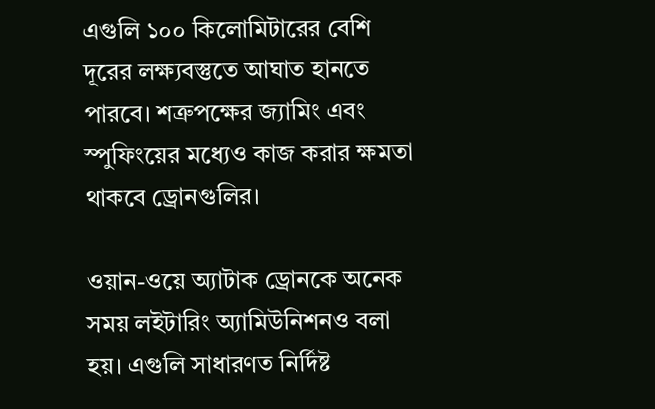এগুলি ১০০ কিলোমিটারের বেশি দূরের লক্ষ্যবস্তুতে আঘাত হানতে পারবে। শত্রুপক্ষের জ্যামিং এবং স্পুফিংয়ের মধ্যেও কাজ করার ক্ষমতা থাকবে ড্রোনগুলির।

ওয়ান-ওয়ে অ্যাটাক ড্রোনকে অনেক সময় লইটারিং অ্যামিউনিশনও বলা হয়। এগুলি সাধারণত নির্দিষ্ট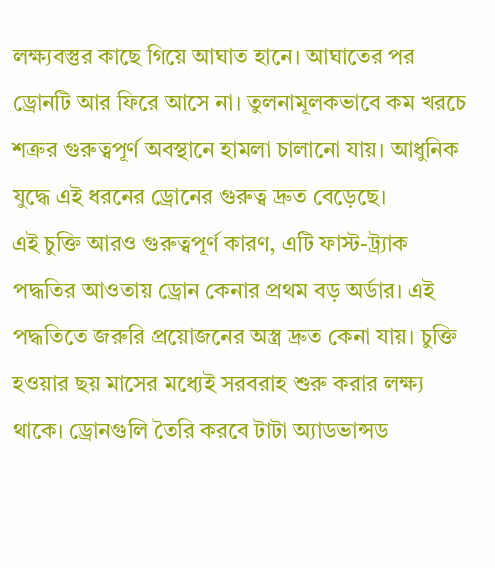লক্ষ্যবস্তুর কাছে গিয়ে আঘাত হানে। আঘাতের পর ড্রোনটি আর ফিরে আসে না। তুলনামূলকভাবে কম খরচে শত্রুর গুরুত্বপূর্ণ অবস্থানে হামলা চালানো যায়। আধুনিক যুদ্ধে এই ধরনের ড্রোনের গুরুত্ব দ্রুত বেড়েছে।
এই চুক্তি আরও গুরুত্বপূর্ণ কারণ, এটি ফাস্ট-ট্র্যাক পদ্ধতির আওতায় ড্রোন কেনার প্রথম বড় অর্ডার। এই পদ্ধতিতে জরুরি প্রয়োজনের অস্ত্র দ্রুত কেনা যায়। চুক্তি হওয়ার ছয় মাসের মধ্যেই সরবরাহ শুরু করার লক্ষ্য থাকে। ড্রোনগুলি তৈরি করবে টাটা অ্যাডভান্সড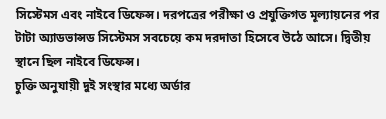সিস্টেমস এবং নাইবে ডিফেন্স। দরপত্রের পরীক্ষা ও প্রযুক্তিগত মূল্যায়নের পর টাটা অ্যাডভান্সড সিস্টেমস সবচেয়ে কম দরদাতা হিসেবে উঠে আসে। দ্বিতীয় স্থানে ছিল নাইবে ডিফেন্স।
চুক্তি অনুযায়ী দুই সংস্থার মধ্যে অর্ডার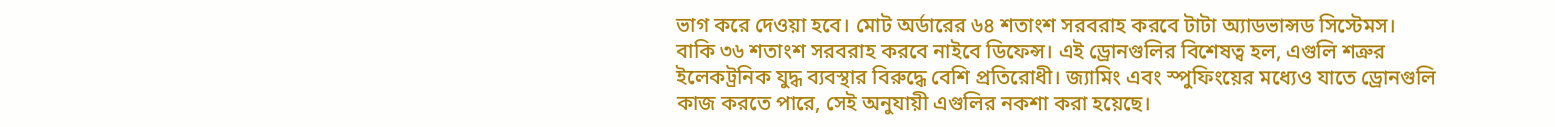ভাগ করে দেওয়া হবে। মোট অর্ডারের ৬৪ শতাংশ সরবরাহ করবে টাটা অ্যাডভান্সড সিস্টেমস। বাকি ৩৬ শতাংশ সরবরাহ করবে নাইবে ডিফেন্স। এই ড্রোনগুলির বিশেষত্ব হল, এগুলি শত্রুর ইলেকট্রনিক যুদ্ধ ব্যবস্থার বিরুদ্ধে বেশি প্রতিরোধী। জ্যামিং এবং স্পুফিংয়ের মধ্যেও যাতে ড্রোনগুলি কাজ করতে পারে, সেই অনুযায়ী এগুলির নকশা করা হয়েছে।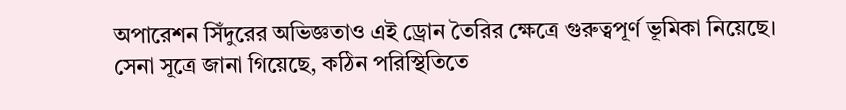অপারেশন সিঁদুরের অভিজ্ঞতাও এই ড্রোন তৈরির ক্ষেত্রে গুরুত্বপূর্ণ ভূমিকা নিয়েছে। সেনা সূত্রে জানা গিয়েছে, কঠিন পরিস্থিতিতে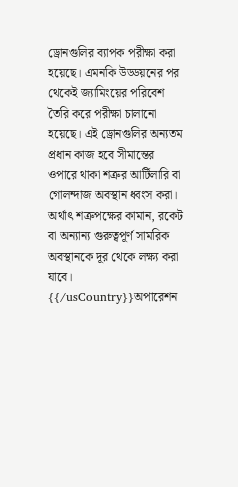ড্রোনগুলির ব্যাপক পরীক্ষা করা হয়েছে। এমনকি উড্ডয়নের পর থেকেই জ্যামিংয়ের পরিবেশ তৈরি করে পরীক্ষা চালানো হয়েছে। এই ড্রোনগুলির অন্যতম প্রধান কাজ হবে সীমান্তের ওপারে থাকা শত্রুর আর্টিলারি বা গোলন্দাজ অবস্থান ধ্বংস করা। অর্থাৎ শত্রুপক্ষের কামান, রকেট বা অন্যান্য গুরুত্বপূর্ণ সামরিক অবস্থানকে দূর থেকে লক্ষ্য করা যাবে।
{{/usCountry}}অপারেশন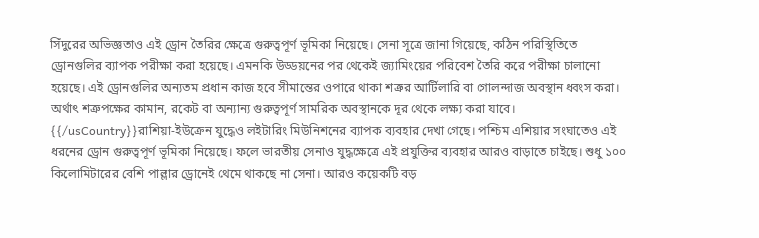সিঁদুরের অভিজ্ঞতাও এই ড্রোন তৈরির ক্ষেত্রে গুরুত্বপূর্ণ ভূমিকা নিয়েছে। সেনা সূত্রে জানা গিয়েছে, কঠিন পরিস্থিতিতে ড্রোনগুলির ব্যাপক পরীক্ষা করা হয়েছে। এমনকি উড্ডয়নের পর থেকেই জ্যামিংয়ের পরিবেশ তৈরি করে পরীক্ষা চালানো হয়েছে। এই ড্রোনগুলির অন্যতম প্রধান কাজ হবে সীমান্তের ওপারে থাকা শত্রুর আর্টিলারি বা গোলন্দাজ অবস্থান ধ্বংস করা। অর্থাৎ শত্রুপক্ষের কামান, রকেট বা অন্যান্য গুরুত্বপূর্ণ সামরিক অবস্থানকে দূর থেকে লক্ষ্য করা যাবে।
{{/usCountry}}রাশিয়া-ইউক্রেন যুদ্ধেও লইটারিং মিউনিশনের ব্যাপক ব্যবহার দেখা গেছে। পশ্চিম এশিয়ার সংঘাতেও এই ধরনের ড্রোন গুরুত্বপূর্ণ ভূমিকা নিয়েছে। ফলে ভারতীয় সেনাও যুদ্ধক্ষেত্রে এই প্রযুক্তির ব্যবহার আরও বাড়াতে চাইছে। শুধু ১০০ কিলোমিটারের বেশি পাল্লার ড্রোনেই থেমে থাকছে না সেনা। আরও কয়েকটি বড়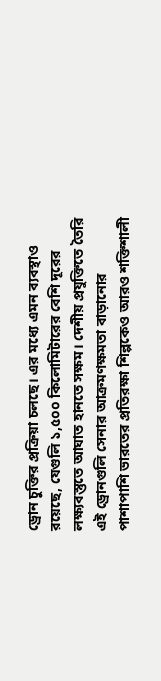ড্রোন চুক্তির প্রক্রিয়া চলছে। এর মধ্যে এমন ব্যবস্থাও রয়েছে, যেগুলি ১,৫০০ কিলোমিটারের বেশি দূরের লক্ষ্যবস্তুতে আঘাত হানতে সক্ষম। দেশীয় প্রযুক্তিতে তৈরি এই ড্রোনগুলি সেনার আক্রমণক্ষমতা বাড়ানোর পাশাপাশি ভারতের প্রতিরক্ষা শিল্পকেও আরও শক্তিশালী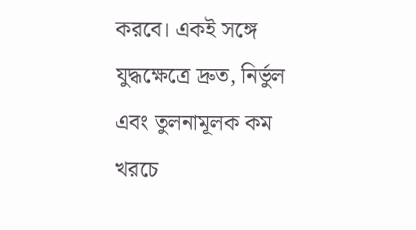করবে। একই সঙ্গে যুদ্ধক্ষেত্রে দ্রুত, নির্ভুল এবং তুলনামূলক কম খরচে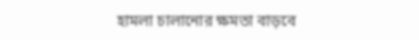হামলা চালানোর ক্ষমতা বাড়বে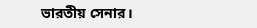ভারতীয় সেনার।